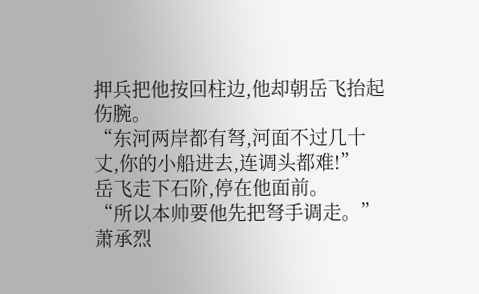押兵把他按回柱边,他却朝岳飞抬起伤腕。
“东河两岸都有弩,河面不过几十丈,你的小船进去,连调头都难!”
岳飞走下石阶,停在他面前。
“所以本帅要他先把弩手调走。”
萧承烈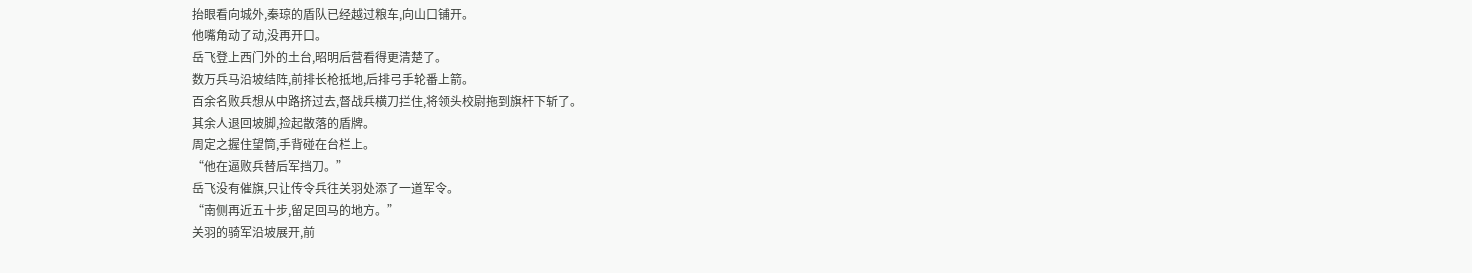抬眼看向城外,秦琼的盾队已经越过粮车,向山口铺开。
他嘴角动了动,没再开口。
岳飞登上西门外的土台,昭明后营看得更清楚了。
数万兵马沿坡结阵,前排长枪抵地,后排弓手轮番上箭。
百余名败兵想从中路挤过去,督战兵横刀拦住,将领头校尉拖到旗杆下斩了。
其余人退回坡脚,捡起散落的盾牌。
周定之握住望筒,手背碰在台栏上。
“他在逼败兵替后军挡刀。”
岳飞没有催旗,只让传令兵往关羽处添了一道军令。
“南侧再近五十步,留足回马的地方。”
关羽的骑军沿坡展开,前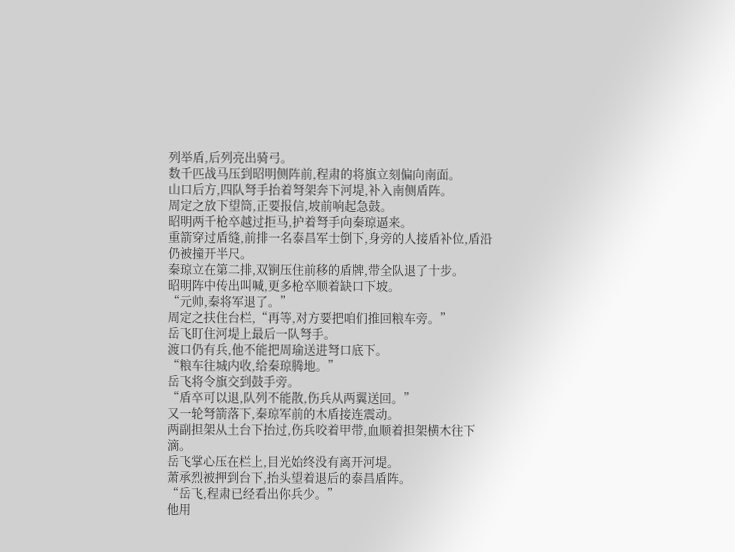列举盾,后列亮出骑弓。
数千匹战马压到昭明侧阵前,程肃的将旗立刻偏向南面。
山口后方,四队弩手抬着弩架奔下河堤,补入南侧盾阵。
周定之放下望筒,正要报信,坡前响起急鼓。
昭明两千枪卒越过拒马,护着弩手向秦琼逼来。
重箭穿过盾缝,前排一名泰昌军士倒下,身旁的人接盾补位,盾沿仍被撞开半尺。
秦琼立在第二排,双锏压住前移的盾牌,带全队退了十步。
昭明阵中传出叫喊,更多枪卒顺着缺口下坡。
“元帅,秦将军退了。”
周定之扶住台栏,“再等,对方要把咱们推回粮车旁。”
岳飞盯住河堤上最后一队弩手。
渡口仍有兵,他不能把周瑜送进弩口底下。
“粮车往城内收,给秦琼腾地。”
岳飞将令旗交到鼓手旁。
“盾卒可以退,队列不能散,伤兵从两翼送回。”
又一轮弩箭落下,秦琼军前的木盾接连震动。
两副担架从土台下抬过,伤兵咬着甲带,血顺着担架横木往下滴。
岳飞掌心压在栏上,目光始终没有离开河堤。
萧承烈被押到台下,抬头望着退后的泰昌盾阵。
“岳飞,程肃已经看出你兵少。”
他用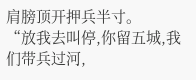肩膀顶开押兵半寸。
“放我去叫停,你留五城,我们带兵过河,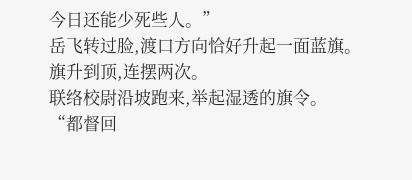今日还能少死些人。”
岳飞转过脸,渡口方向恰好升起一面蓝旗。
旗升到顶,连摆两次。
联络校尉沿坡跑来,举起湿透的旗令。
“都督回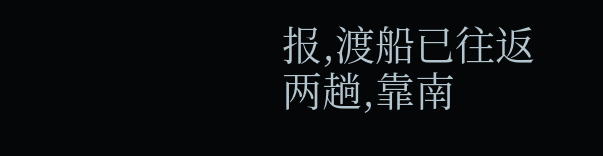报,渡船已往返两趟,靠南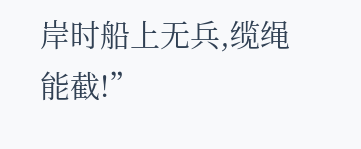岸时船上无兵,缆绳能截!”